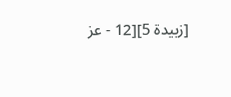[زبيدة 5][12 - عز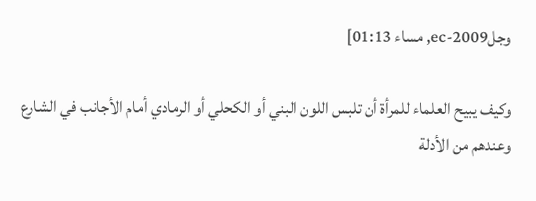وجلec-2009, مساء 01:13]

وكيف يبيح العلماء للمرأة أن تلبس اللون البني أو الكحلي أو الرمادي أمام الأجانب في الشارع وعندهم من الأدلة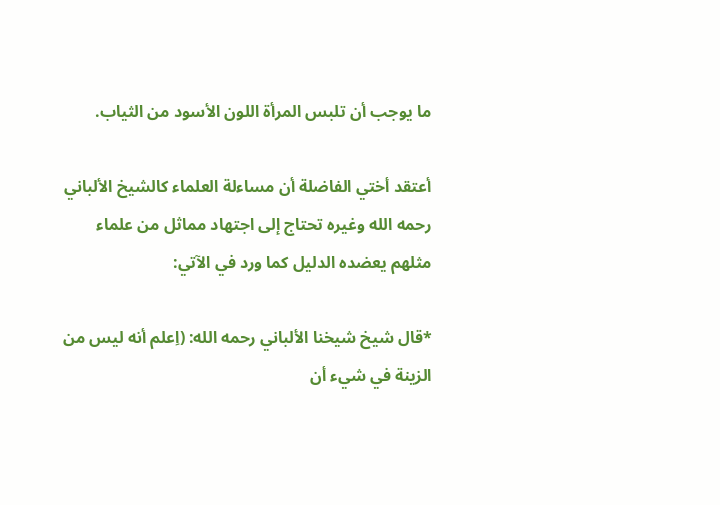ما يوجب أن تلبس المرأة اللون الأسود من الثياب.

أعتقد أختي الفاضلة أن مساءلة العلماء كالشيخ الألباني رحمه الله وغيره تحتاج إلى اجتهاد مماثل من علماء مثلهم يعضده الدليل كما ورد في الآتي:

*قال شيخ شيخنا الألباني رحمه الله: (اِعلم أنه ليس من الزينة في شيء أن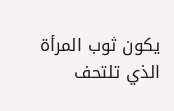يكون ثوب المرأة الذي تلتحف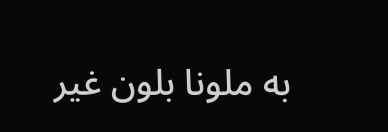به ملونا بلون غير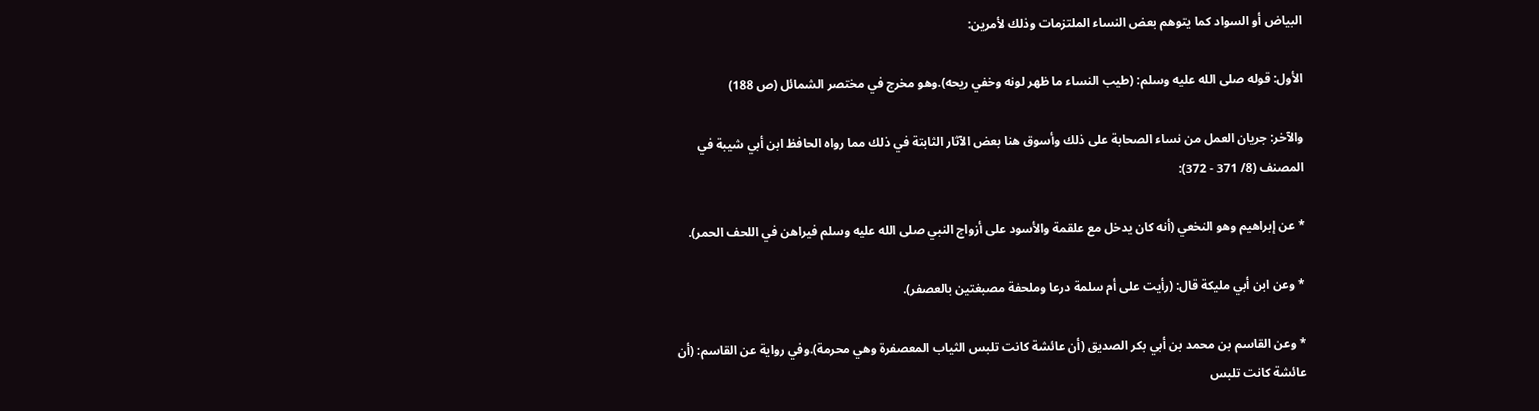البياض أو السواد كما يتوهم بعض النساء الملتزمات وذلك لأمرين:

الأول: قوله صلى الله عليه وسلم: (طيب النساء ما ظهر لونه وخفي ريحه).وهو مخرج في مختصر الشمائل (ص 188)

والآخر: جريان العمل من نساء الصحابة على ذلك وأسوق هنا بعض الآثار الثابتة في ذلك مما رواه الحافظ ابن أبي شيبة في المصنف (8/ 371 - 372):

* عن إبراهيم وهو النخعي (أنه كان يدخل مع علقمة والأسود على أزواج النبي صلى الله عليه وسلم فيراهن في اللحف الحمر).

* وعن ابن أبي مليكة قال: (رأيت على أم سلمة درعا وملحفة مصبغتين بالعصفر).

* وعن القاسم بن محمد بن أبي بكر الصديق (أن عائشة كانت تلبس الثياب المعصفرة وهي محرمة).وفي رواية عن القاسم: (أن عائشة كانت تلبس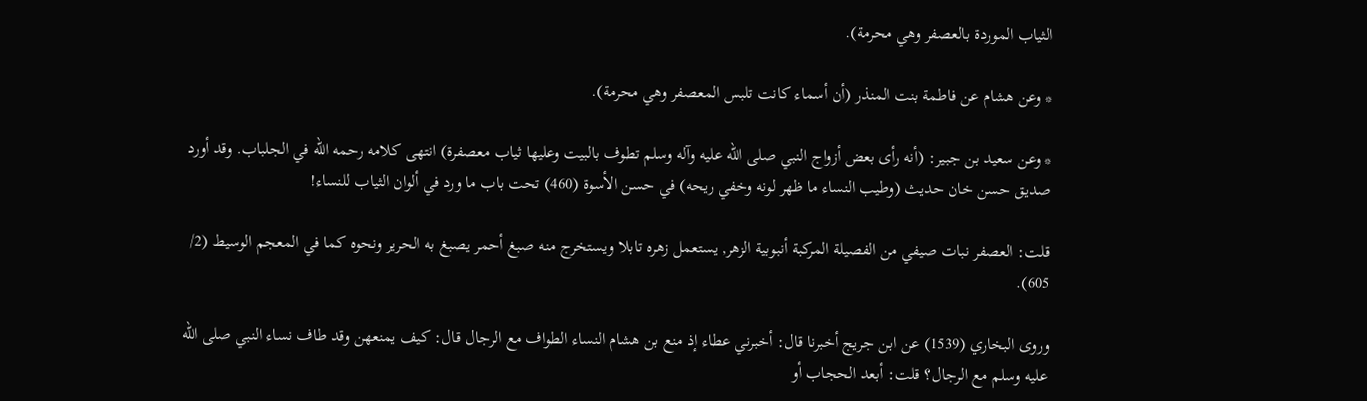الثياب الموردة بالعصفر وهي محرمة).

* وعن هشام عن فاطمة بنت المنذر (أن أسماء كانت تلبس المعصفر وهي محرمة).

* وعن سعيد بن جبير: (أنه رأى بعض أزواج النبي صلى الله عليه وآله وسلم تطوف بالبيت وعليها ثياب معصفرة) انتهى كلامه رحمه الله في الجلباب. وقد أورد صديق حسن خان حديث (وطيب النساء ما ظهر لونه وخفي ريحه) في حسن الأسوة (460) تحت باب ما ورد في ألوان الثياب للنساء!

قلت: العصفر نبات صيفي من الفصيلة المركبة أنبوبية الزهر, يستعمل زهره تابلا ويستخرج منه صبغ أحمر يصبغ به الحرير ونحوه كما في المعجم الوسيط (2/ 605).

وروى البخاري (1539) عن ابن جريج أخبرنا قال: أخبرني عطاء إذ منع بن هشام النساء الطواف مع الرجال قال: كيف يمنعهن وقد طاف نساء النبي صلى الله عليه وسلم مع الرجال؟ قلت: أبعد الحجاب أو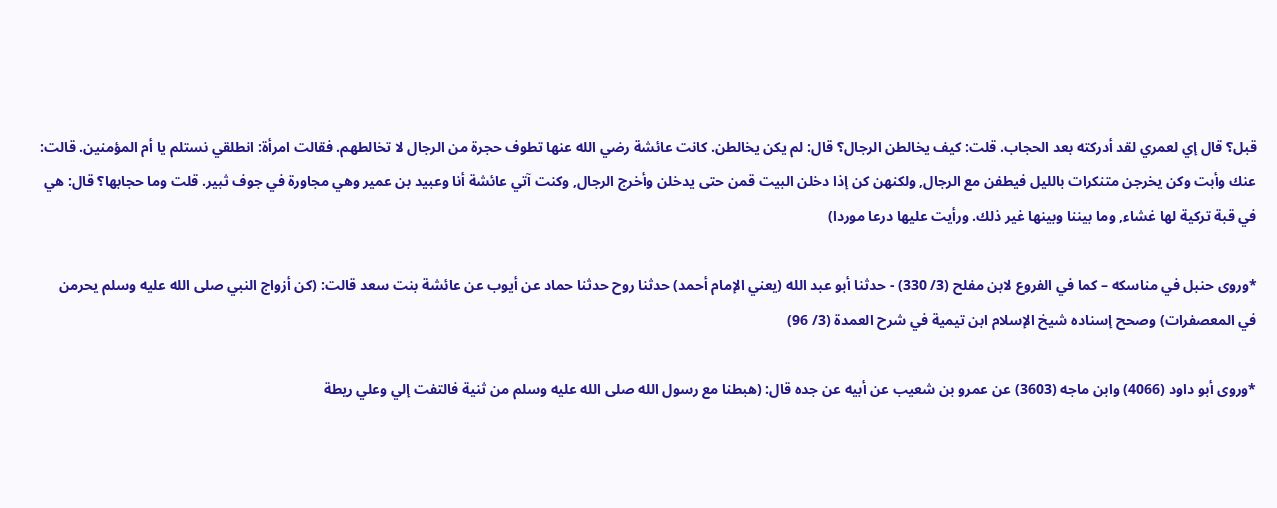قبل؟ قال إي لعمري لقد أدركته بعد الحجاب. قلت: كيف يخالطن الرجال؟ قال: لم يكن يخالطن. كانت عائشة رضي الله عنها تطوف حجرة من الرجال لا تخالطهم. فقالت امرأة: انطلقي نستلم يا أم المؤمنين. قالت: عنك وأبت وكن يخرجن متنكرات بالليل فيطفن مع الرجال, ولكنهن كن إذا دخلن البيت قمن حتى يدخلن وأخرج الرجال, وكنت آتي عائشة أنا وعبيد بن عمير وهي مجاورة في جوف ثبير. قلت وما حجابها؟ قال: هي في قبة تركية لها غشاء, وما بيننا وبينها غير ذلك. ورأيت عليها درعا موردا)

*وروى حنبل في مناسكه – كما في الفروع لابن مفلح (3/ 330) - حدثنا أبو عبد الله (يعني الإمام أحمد) حدثنا روح حدثنا حماد عن أيوب عن عائشة بنت سعد قالت: (كن أزواج النبي صلى الله عليه وسلم يحرمن في المعصفرات) وصحح إسناده شيخ الإسلام ابن تيمية في شرح العمدة (3/ 96)

*وروى أبو داود (4066) وابن ماجه (3603) عن عمرو بن شعيب عن أبيه عن جده قال: (هبطنا مع رسول الله صلى الله عليه وسلم من ثنية فالتفت إلي وعلي ريطة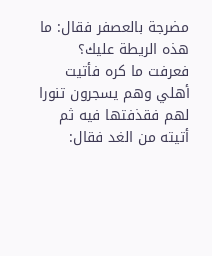مضرجة بالعصفر فقال: ما هذه الريطة عليك؟ فعرفت ما كره فأتيت أهلي وهم يسجرون تنورا لهم فقذفتها فيه ثم أتيته من الغد فقال: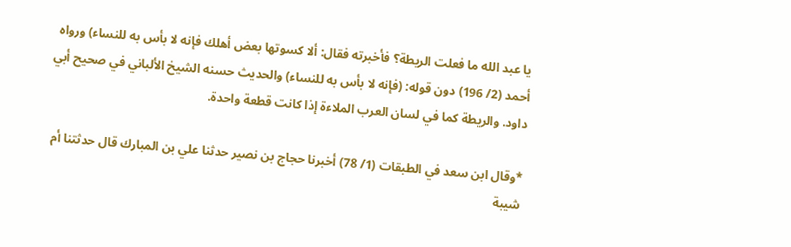يا عبد الله ما فعلت الريطة؟ فأخبرته فقال: ألا كسوتها بعض أهلك فإنه لا بأس به للنساء) ورواه أحمد (2/ 196) دون قوله: (فإنه لا بأس به للنساء) والحديث حسنه الشيخ الألباني في صحيح أبي داود. والريطة كما في لسان العرب الملاءة إذا كانت قطعة واحدة.

*وقال ابن سعد في الطبقات (1/ 78) أخبرنا حجاج بن نصير حدثنا علي بن المبارك قال حدثتنا أم شيبة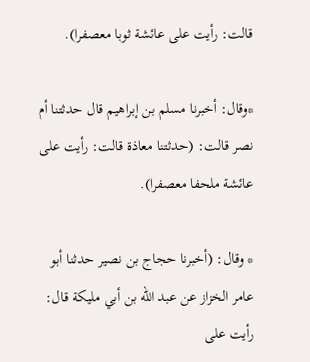قالت: رأيت على عائشة ثوبا معصفرا).

*وقال: أخبرنا مسلم بن إبراهيم قال حدثتنا أم نصر قالت: (حدثتنا معاذة قالت: رأيت على عائشة ملحفا معصفرا).

* وقال: (أخبرنا حجاج بن نصير حدثنا أبو عامر الخزاز عن عبد الله بن أبي مليكة قال: رأيت على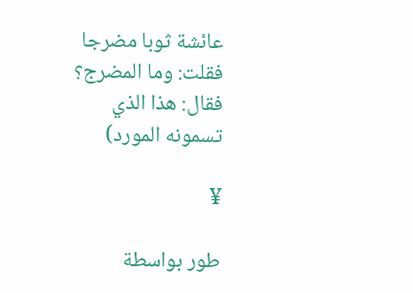عائشة ثوبا مضرجا فقلت: وما المضرج؟ فقال: هذا الذي تسمونه المورد)

¥

طور بواسطة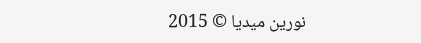نورين ميديا © 2015